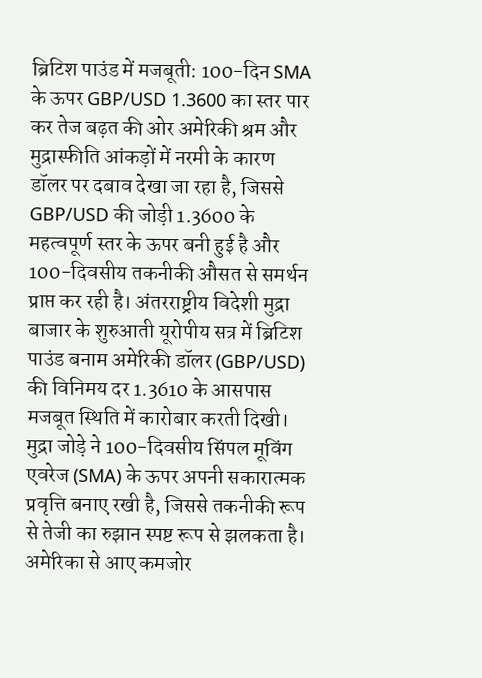ब्रिटिश पाउंड में मजबूती: 100-दिन SMA के ऊपर GBP/USD 1.3600 का स्तर पार कर तेज बढ़त की ओर अमेरिकी श्रम और मुद्रास्फीति आंकड़ों में नरमी के कारण डॉलर पर दबाव देखा जा रहा है, जिससे GBP/USD की जोड़ी 1.3600 के महत्वपूर्ण स्तर के ऊपर बनी हुई है और 100-दिवसीय तकनीकी औसत से समर्थन प्राप्त कर रही है। अंतरराष्ट्रीय विदेशी मुद्रा बाजार के शुरुआती यूरोपीय सत्र में ब्रिटिश पाउंड बनाम अमेरिकी डॉलर (GBP/USD) की विनिमय दर 1.3610 के आसपास मजबूत स्थिति में कारोबार करती दिखी। मुद्रा जोड़े ने 100-दिवसीय सिंपल मूविंग एवरेज (SMA) के ऊपर अपनी सकारात्मक प्रवृत्ति बनाए रखी है, जिससे तकनीकी रूप से तेजी का रुझान स्पष्ट रूप से झलकता है। अमेरिका से आए कमजोर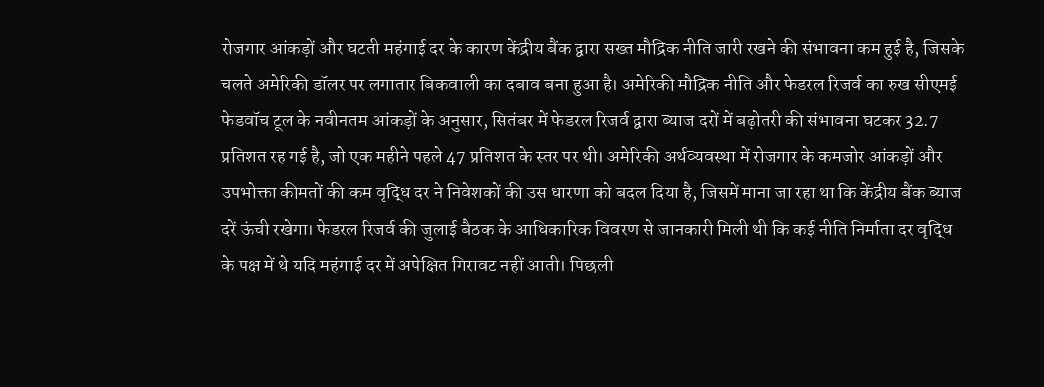रोजगार आंकड़ों और घटती महंगाई दर के कारण केंद्रीय बैंक द्वारा सख्त मौद्रिक नीति जारी रखने की संभावना कम हुई है, जिसके चलते अमेरिकी डॉलर पर लगातार बिकवाली का दबाव बना हुआ है। अमेरिकी मौद्रिक नीति और फेडरल रिजर्व का रुख सीएमई फेडवॉच टूल के नवीनतम आंकड़ों के अनुसार, सितंबर में फेडरल रिजर्व द्वारा ब्याज दरों में बढ़ोतरी की संभावना घटकर 32.7 प्रतिशत रह गई है, जो एक महीने पहले 47 प्रतिशत के स्तर पर थी। अमेरिकी अर्थव्यवस्था में रोजगार के कमजोर आंकड़ों और उपभोक्ता कीमतों की कम वृद्धि दर ने निवेशकों की उस धारणा को बदल दिया है, जिसमें माना जा रहा था कि केंद्रीय बैंक ब्याज दरें ऊंची रखेगा। फेडरल रिजर्व की जुलाई बैठक के आधिकारिक विवरण से जानकारी मिली थी कि कई नीति निर्माता दर वृद्धि के पक्ष में थे यदि महंगाई दर में अपेक्षित गिरावट नहीं आती। पिछली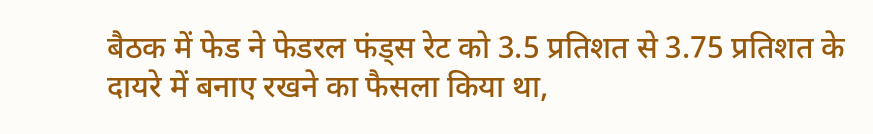बैठक में फेड ने फेडरल फंड्स रेट को 3.5 प्रतिशत से 3.75 प्रतिशत के दायरे में बनाए रखने का फैसला किया था,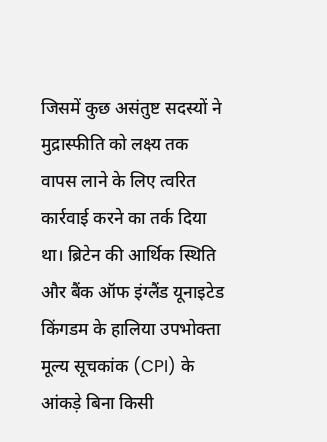जिसमें कुछ असंतुष्ट सदस्यों ने मुद्रास्फीति को लक्ष्य तक वापस लाने के लिए त्वरित कार्रवाई करने का तर्क दिया था। ब्रिटेन की आर्थिक स्थिति और बैंक ऑफ इंग्लैंड यूनाइटेड किंगडम के हालिया उपभोक्ता मूल्य सूचकांक (CPI) के आंकड़े बिना किसी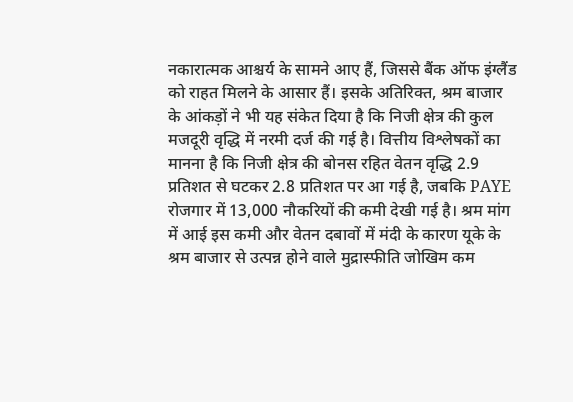नकारात्मक आश्चर्य के सामने आए हैं, जिससे बैंक ऑफ इंग्लैंड को राहत मिलने के आसार हैं। इसके अतिरिक्त, श्रम बाजार के आंकड़ों ने भी यह संकेत दिया है कि निजी क्षेत्र की कुल मजदूरी वृद्धि में नरमी दर्ज की गई है। वित्तीय विश्लेषकों का मानना है कि निजी क्षेत्र की बोनस रहित वेतन वृद्धि 2.9 प्रतिशत से घटकर 2.8 प्रतिशत पर आ गई है, जबकि PAYE रोजगार में 13,000 नौकरियों की कमी देखी गई है। श्रम मांग में आई इस कमी और वेतन दबावों में मंदी के कारण यूके के श्रम बाजार से उत्पन्न होने वाले मुद्रास्फीति जोखिम कम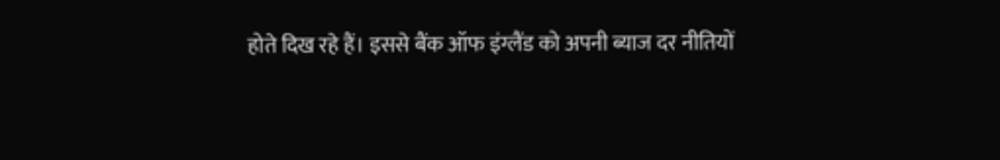होते दिख रहे हैं। इससे बैंक ऑफ इंग्लैंड को अपनी ब्याज दर नीतियों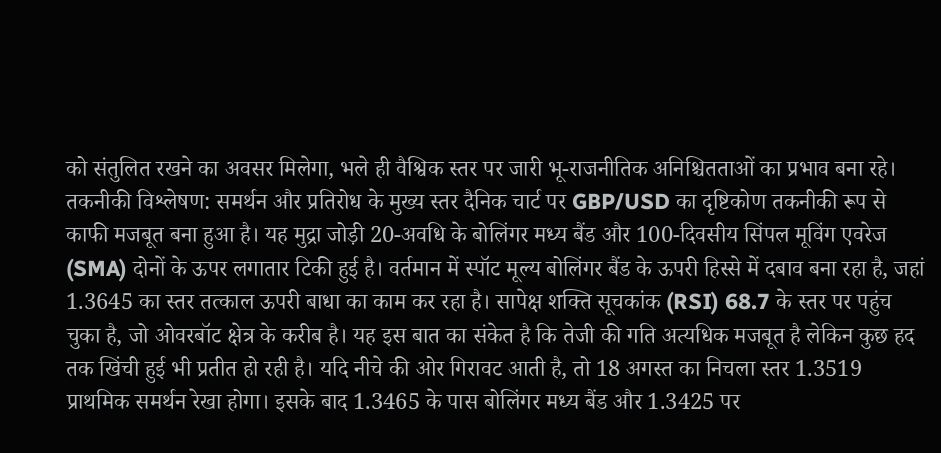को संतुलित रखने का अवसर मिलेगा, भले ही वैश्विक स्तर पर जारी भू-राजनीतिक अनिश्चितताओं का प्रभाव बना रहे। तकनीकी विश्लेषण: समर्थन और प्रतिरोध के मुख्य स्तर दैनिक चार्ट पर GBP/USD का दृष्टिकोण तकनीकी रूप से काफी मजबूत बना हुआ है। यह मुद्रा जोड़ी 20-अवधि के बोलिंगर मध्य बैंड और 100-दिवसीय सिंपल मूविंग एवरेज (SMA) दोनों के ऊपर लगातार टिकी हुई है। वर्तमान में स्पॉट मूल्य बोलिंगर बैंड के ऊपरी हिस्से में दबाव बना रहा है, जहां 1.3645 का स्तर तत्काल ऊपरी बाधा का काम कर रहा है। सापेक्ष शक्ति सूचकांक (RSI) 68.7 के स्तर पर पहुंच चुका है, जो ओवरबॉट क्षेत्र के करीब है। यह इस बात का संकेत है कि तेजी की गति अत्यधिक मजबूत है लेकिन कुछ हद तक खिंची हुई भी प्रतीत हो रही है। यदि नीचे की ओर गिरावट आती है, तो 18 अगस्त का निचला स्तर 1.3519 प्राथमिक समर्थन रेखा होगा। इसके बाद 1.3465 के पास बोलिंगर मध्य बैंड और 1.3425 पर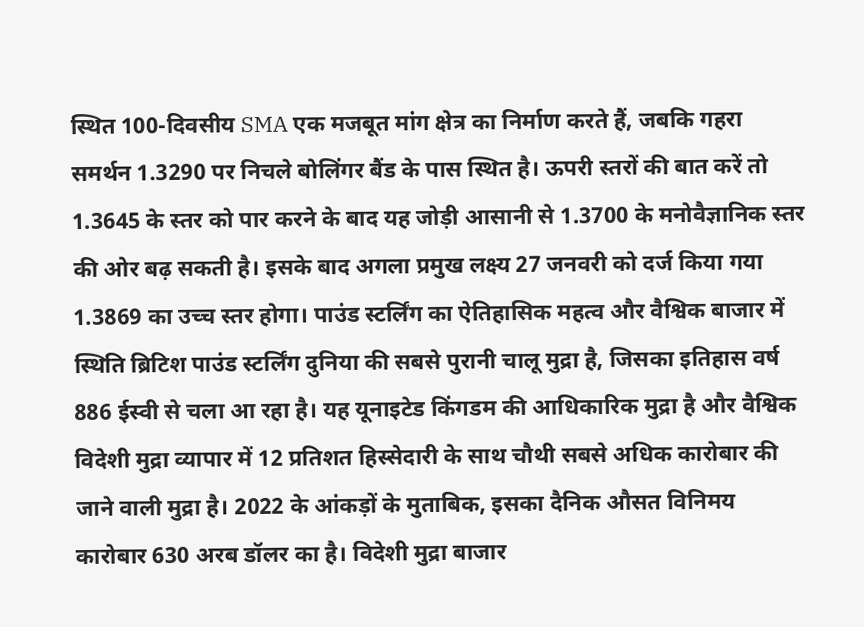स्थित 100-दिवसीय SMA एक मजबूत मांग क्षेत्र का निर्माण करते हैं, जबकि गहरा समर्थन 1.3290 पर निचले बोलिंगर बैंड के पास स्थित है। ऊपरी स्तरों की बात करें तो 1.3645 के स्तर को पार करने के बाद यह जोड़ी आसानी से 1.3700 के मनोवैज्ञानिक स्तर की ओर बढ़ सकती है। इसके बाद अगला प्रमुख लक्ष्य 27 जनवरी को दर्ज किया गया 1.3869 का उच्च स्तर होगा। पाउंड स्टर्लिंग का ऐतिहासिक महत्व और वैश्विक बाजार में स्थिति ब्रिटिश पाउंड स्टर्लिंग दुनिया की सबसे पुरानी चालू मुद्रा है, जिसका इतिहास वर्ष 886 ईस्वी से चला आ रहा है। यह यूनाइटेड किंगडम की आधिकारिक मुद्रा है और वैश्विक विदेशी मुद्रा व्यापार में 12 प्रतिशत हिस्सेदारी के साथ चौथी सबसे अधिक कारोबार की जाने वाली मुद्रा है। 2022 के आंकड़ों के मुताबिक, इसका दैनिक औसत विनिमय कारोबार 630 अरब डॉलर का है। विदेशी मुद्रा बाजार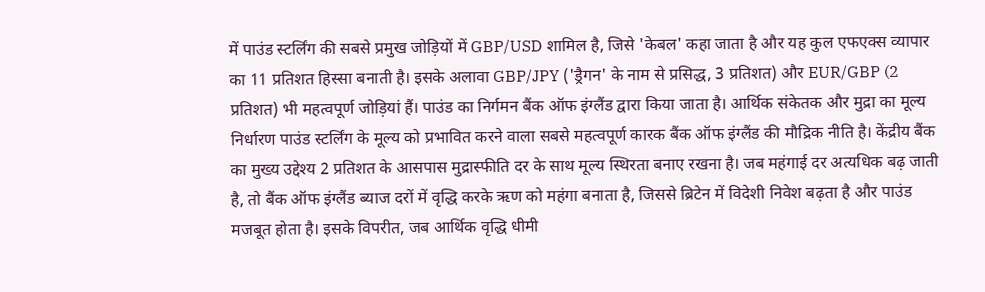में पाउंड स्टर्लिंग की सबसे प्रमुख जोड़ियों में GBP/USD शामिल है, जिसे 'केबल' कहा जाता है और यह कुल एफएक्स व्यापार का 11 प्रतिशत हिस्सा बनाती है। इसके अलावा GBP/JPY ('ड्रैगन' के नाम से प्रसिद्ध, 3 प्रतिशत) और EUR/GBP (2 प्रतिशत) भी महत्वपूर्ण जोड़ियां हैं। पाउंड का निर्गमन बैंक ऑफ इंग्लैंड द्वारा किया जाता है। आर्थिक संकेतक और मुद्रा का मूल्य निर्धारण पाउंड स्टर्लिंग के मूल्य को प्रभावित करने वाला सबसे महत्वपूर्ण कारक बैंक ऑफ इंग्लैंड की मौद्रिक नीति है। केंद्रीय बैंक का मुख्य उद्देश्य 2 प्रतिशत के आसपास मुद्रास्फीति दर के साथ मूल्य स्थिरता बनाए रखना है। जब महंगाई दर अत्यधिक बढ़ जाती है, तो बैंक ऑफ इंग्लैंड ब्याज दरों में वृद्धि करके ऋण को महंगा बनाता है, जिससे ब्रिटेन में विदेशी निवेश बढ़ता है और पाउंड मजबूत होता है। इसके विपरीत, जब आर्थिक वृद्धि धीमी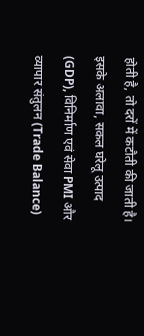होती है, तो दरों में कटौती की जाती है। इसके अलावा, सकल घरेलू उत्पाद (GDP), विनिर्माण एवं सेवा PMI और व्यापार संतुलन (Trade Balance)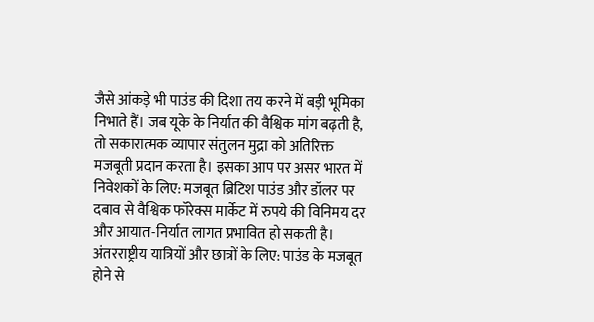जैसे आंकड़े भी पाउंड की दिशा तय करने में बड़ी भूमिका निभाते हैं। जब यूके के निर्यात की वैश्विक मांग बढ़ती है, तो सकारात्मक व्यापार संतुलन मुद्रा को अतिरिक्त मजबूती प्रदान करता है। इसका आप पर असर भारत में निवेशकों के लिए: मजबूत ब्रिटिश पाउंड और डॉलर पर दबाव से वैश्विक फॉरेक्स मार्केट में रुपये की विनिमय दर और आयात-निर्यात लागत प्रभावित हो सकती है। अंतरराष्ट्रीय यात्रियों और छात्रों के लिए: पाउंड के मजबूत होने से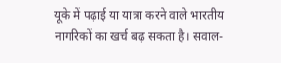यूके में पढ़ाई या यात्रा करने वाले भारतीय नागरिकों का खर्च बढ़ सकता है। सवाल-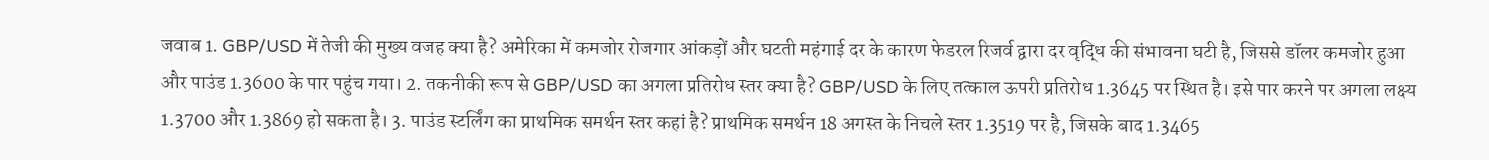जवाब 1. GBP/USD में तेजी की मुख्य वजह क्या है? अमेरिका में कमजोर रोजगार आंकड़ों और घटती महंगाई दर के कारण फेडरल रिजर्व द्वारा दर वृद्धि की संभावना घटी है, जिससे डॉलर कमजोर हुआ और पाउंड 1.3600 के पार पहुंच गया। 2. तकनीकी रूप से GBP/USD का अगला प्रतिरोध स्तर क्या है? GBP/USD के लिए तत्काल ऊपरी प्रतिरोध 1.3645 पर स्थित है। इसे पार करने पर अगला लक्ष्य 1.3700 और 1.3869 हो सकता है। 3. पाउंड स्टर्लिंग का प्राथमिक समर्थन स्तर कहां है? प्राथमिक समर्थन 18 अगस्त के निचले स्तर 1.3519 पर है, जिसके बाद 1.3465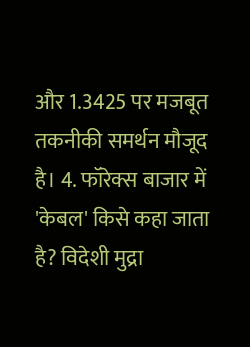और 1.3425 पर मजबूत तकनीकी समर्थन मौजूद है। 4. फॉरेक्स बाजार में 'केबल' किसे कहा जाता है? विदेशी मुद्रा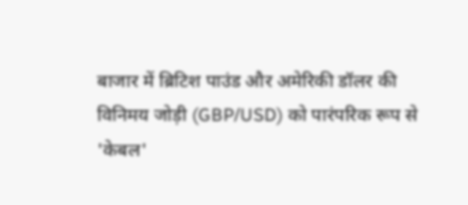बाजार में ब्रिटिश पाउंड और अमेरिकी डॉलर की विनिमय जोड़ी (GBP/USD) को पारंपरिक रूप से 'केबल'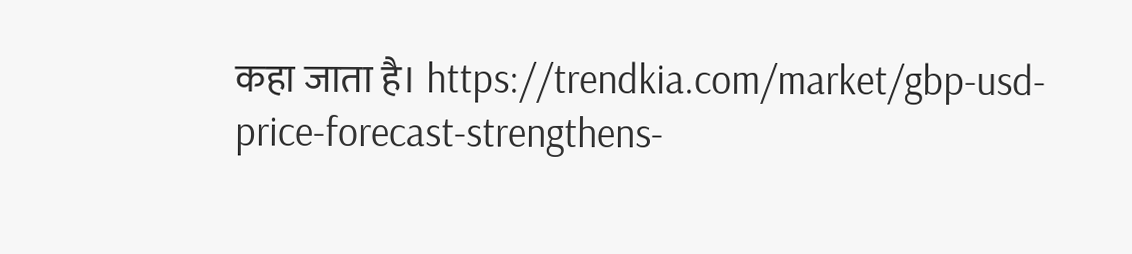कहा जाता है। https://trendkia.com/market/gbp-usd-price-forecast-strengthens-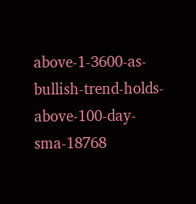above-1-3600-as-bullish-trend-holds-above-100-day-sma-18768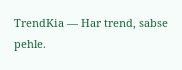TrendKia — Har trend, sabse pehle.